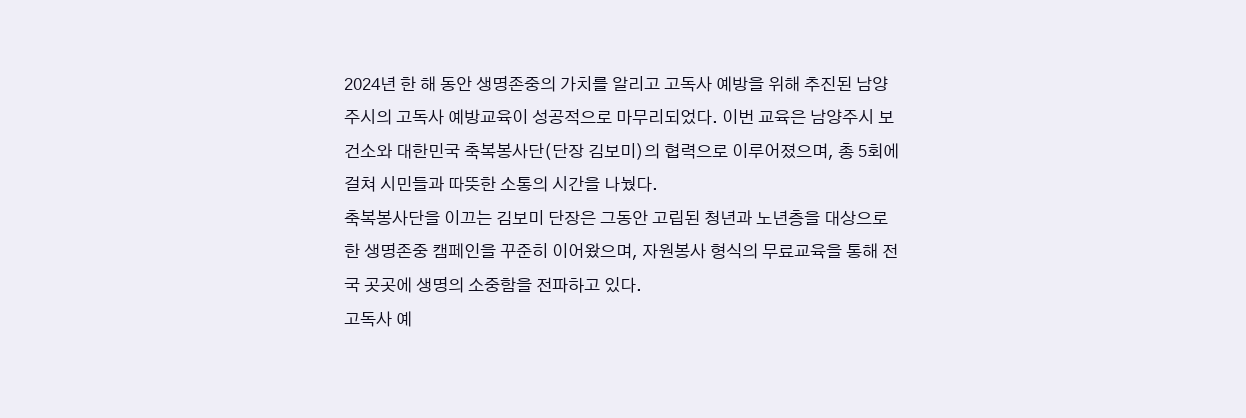2024년 한 해 동안 생명존중의 가치를 알리고 고독사 예방을 위해 추진된 남양주시의 고독사 예방교육이 성공적으로 마무리되었다. 이번 교육은 남양주시 보건소와 대한민국 축복봉사단(단장 김보미)의 협력으로 이루어졌으며, 총 5회에 걸쳐 시민들과 따뜻한 소통의 시간을 나눴다.
축복봉사단을 이끄는 김보미 단장은 그동안 고립된 청년과 노년층을 대상으로 한 생명존중 캠페인을 꾸준히 이어왔으며, 자원봉사 형식의 무료교육을 통해 전국 곳곳에 생명의 소중함을 전파하고 있다.
고독사 예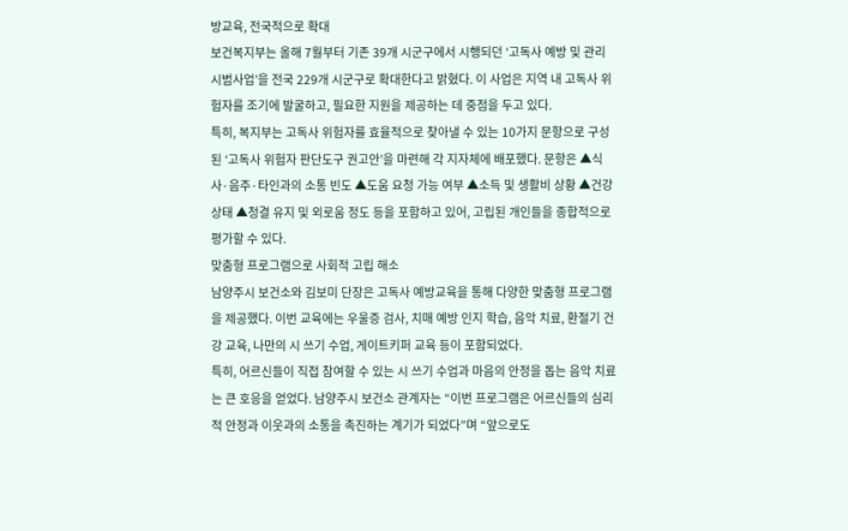방교육, 전국적으로 확대
보건복지부는 올해 7월부터 기존 39개 시군구에서 시행되던 ‘고독사 예방 및 관리 시범사업’을 전국 229개 시군구로 확대한다고 밝혔다. 이 사업은 지역 내 고독사 위험자를 조기에 발굴하고, 필요한 지원을 제공하는 데 중점을 두고 있다.
특히, 복지부는 고독사 위험자를 효율적으로 찾아낼 수 있는 10가지 문항으로 구성된 ‘고독사 위험자 판단도구 권고안’을 마련해 각 지자체에 배포했다. 문항은 ▲식사·음주·타인과의 소통 빈도 ▲도움 요청 가능 여부 ▲소득 및 생활비 상황 ▲건강 상태 ▲청결 유지 및 외로움 정도 등을 포함하고 있어, 고립된 개인들을 종합적으로 평가할 수 있다.
맞춤형 프로그램으로 사회적 고립 해소
남양주시 보건소와 김보미 단장은 고독사 예방교육을 통해 다양한 맞춤형 프로그램을 제공했다. 이번 교육에는 우울증 검사, 치매 예방 인지 학습, 음악 치료, 환절기 건강 교육, 나만의 시 쓰기 수업, 게이트키퍼 교육 등이 포함되었다.
특히, 어르신들이 직접 참여할 수 있는 시 쓰기 수업과 마음의 안정을 돕는 음악 치료는 큰 호응을 얻었다. 남양주시 보건소 관계자는 “이번 프로그램은 어르신들의 심리적 안정과 이웃과의 소통을 촉진하는 계기가 되었다”며 “앞으로도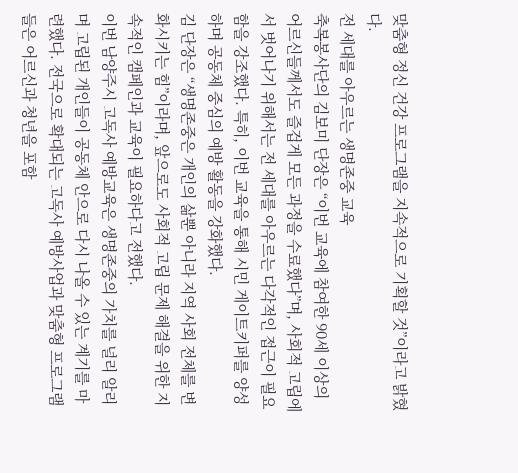맞춤형 정신 건강 프로그램을 지속적으로 기획할 것”이라고 밝혔다.
전 세대를 아우르는 생명존중 교육
축복봉사단의 김보미 단장은 “이번 교육에 참여한 90세 이상의 어르신들께서도 즐겁게 모든 과정을 수료했다”며, 사회적 고립에서 벗어나기 위해서는 전 세대를 아우르는 다각적인 접근이 필요함을 강조했다. 특히, 이번 교육을 통해 시민 게이트키퍼를 양성하며 공동체 중심의 예방 활동을 강화했다.
김 단장은 “생명존중은 개인의 삶뿐 아니라 지역 사회 전체를 변화시키는 힘”이라며, 앞으로도 사회적 고립 문제 해결을 위한 지속적인 캠페인과 교육이 필요하다고 전했다.
이번 남양주시 고독사 예방교육은 생명존중의 가치를 널리 알리며 고립된 개인들이 공동체 안으로 다시 나올 수 있는 계기를 마련했다. 전국으로 확대되는 고독사 예방사업과 맞춤형 프로그램들은 어르신과 청년을 포함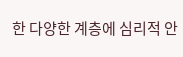한 다양한 계층에 심리적 안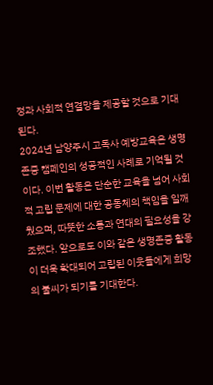정과 사회적 연결망을 제공할 것으로 기대된다.
2024년 남양주시 고독사 예방교육은 생명존중 캠페인의 성공적인 사례로 기억될 것이다. 이번 활동은 단순한 교육을 넘어 사회적 고립 문제에 대한 공동체의 책임을 일깨웠으며, 따뜻한 소통과 연대의 필요성을 강조했다. 앞으로도 이와 같은 생명존중 활동이 더욱 확대되어 고립된 이웃들에게 희망의 불씨가 되기를 기대한다.